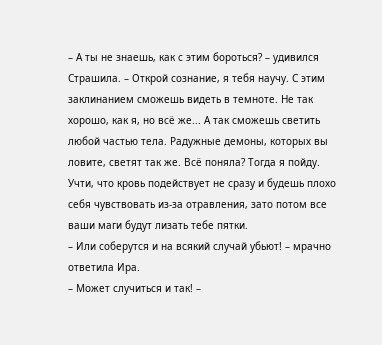– А ты не знаешь, как с этим бороться? – удивился Страшила. – Открой сознание, я тебя научу. С этим заклинанием сможешь видеть в темноте. Не так хорошо, как я, но всё же... А так сможешь светить любой частью тела. Радужные демоны, которых вы ловите, светят так же. Всё поняла? Тогда я пойду. Учти, что кровь подействует не сразу и будешь плохо себя чувствовать из-за отравления, зато потом все ваши маги будут лизать тебе пятки.
– Или соберутся и на всякий случай убьют! – мрачно ответила Ира.
– Может случиться и так! –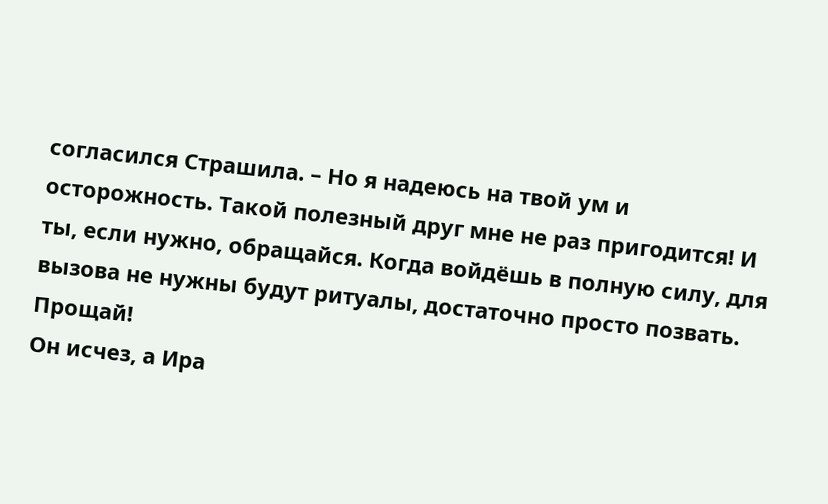согласился Страшила. – Но я надеюсь на твой ум и осторожность. Такой полезный друг мне не раз пригодится! И ты, если нужно, обращайся. Когда войдёшь в полную силу, для вызова не нужны будут ритуалы, достаточно просто позвать. Прощай!
Он исчез, а Ира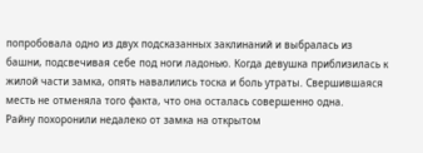попробовала одно из двух подсказанных заклинаний и выбралась из башни, подсвечивая себе под ноги ладонью. Когда девушка приблизилась к жилой части замка, опять навалились тоска и боль утраты. Свершившаяся месть не отменяла того факта, что она осталась совершенно одна.
Райну похоронили недалеко от замка на открытом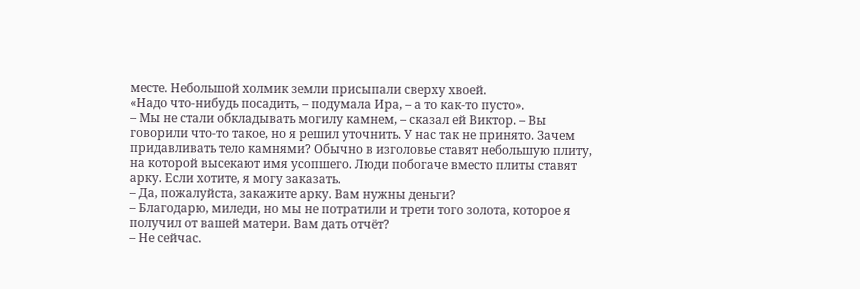месте. Небольшой холмик земли присыпали сверху хвоей.
«Надо что-нибудь посадить, – подумала Ира, – а то как-то пусто».
– Мы не стали обкладывать могилу камнем, – сказал ей Виктор. – Вы говорили что-то такое, но я решил уточнить. У нас так не принято. Зачем придавливать тело камнями? Обычно в изголовье ставят небольшую плиту, на которой высекают имя усопшего. Люди побогаче вместо плиты ставят арку. Если хотите, я могу заказать.
– Да, пожалуйста, закажите арку. Вам нужны деньги?
– Благодарю, миледи, но мы не потратили и трети того золота, которое я получил от вашей матери. Вам дать отчёт?
– Не сейчас.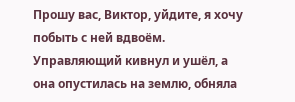Прошу вас, Виктор, уйдите, я хочу побыть с ней вдвоём.
Управляющий кивнул и ушёл, а она опустилась на землю, обняла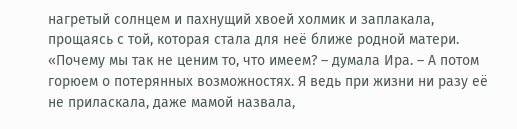нагретый солнцем и пахнущий хвоей холмик и заплакала, прощаясь с той, которая стала для неё ближе родной матери.
«Почему мы так не ценим то, что имеем? – думала Ира. – А потом горюем о потерянных возможностях. Я ведь при жизни ни разу её не приласкала, даже мамой назвала,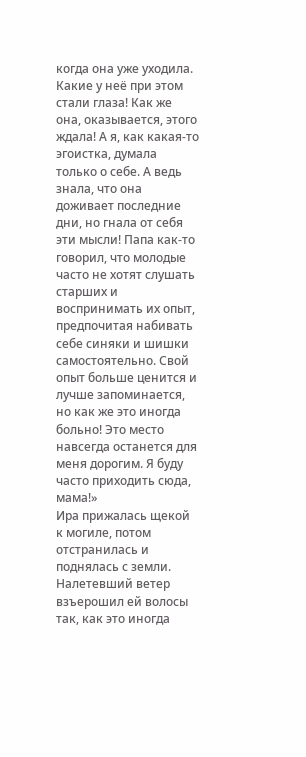когда она уже уходила. Какие у неё при этом стали глаза! Как же она, оказывается, этого ждала! А я, как какая-то эгоистка, думала только о себе. А ведь знала, что она доживает последние дни, но гнала от себя эти мысли! Папа как-то говорил, что молодые часто не хотят слушать старших и воспринимать их опыт, предпочитая набивать себе синяки и шишки самостоятельно. Свой опыт больше ценится и лучше запоминается, но как же это иногда больно! Это место навсегда останется для меня дорогим. Я буду часто приходить сюда, мама!»
Ира прижалась щекой к могиле, потом отстранилась и поднялась с земли. Налетевший ветер взъерошил ей волосы так, как это иногда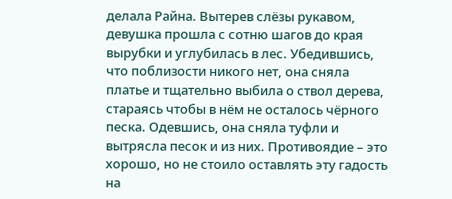делала Райна. Вытерев слёзы рукавом, девушка прошла с сотню шагов до края вырубки и углубилась в лес. Убедившись, что поблизости никого нет, она сняла платье и тщательно выбила о ствол дерева, стараясь чтобы в нём не осталось чёрного песка. Одевшись, она сняла туфли и вытрясла песок и из них. Противоядие – это хорошо, но не стоило оставлять эту гадость на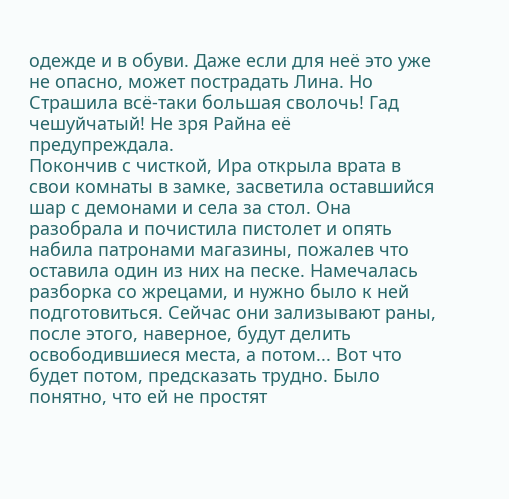одежде и в обуви. Даже если для неё это уже не опасно, может пострадать Лина. Но Страшила всё-таки большая сволочь! Гад чешуйчатый! Не зря Райна её предупреждала.
Покончив с чисткой, Ира открыла врата в свои комнаты в замке, засветила оставшийся шар с демонами и села за стол. Она разобрала и почистила пистолет и опять набила патронами магазины, пожалев что оставила один из них на песке. Намечалась разборка со жрецами, и нужно было к ней подготовиться. Сейчас они зализывают раны, после этого, наверное, будут делить освободившиеся места, а потом... Вот что будет потом, предсказать трудно. Было понятно, что ей не простят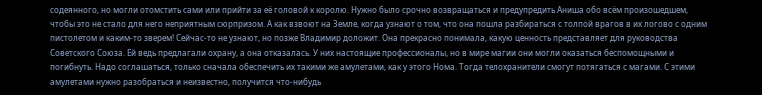содеянного, но могли отомстить сами или прийти за её головой к королю. Нужно было срочно возвращаться и предупредить Аниша обо всём произошедшем, чтобы это не стало для него неприятным сюрпризом. А как взвоют на Земле, когда узнают о том, что она пошла разбираться с толпой врагов в их логово с одним пистолетом и каким-то зверем! Сейчас-то не узнают, но позже Владимир доложит. Она прекрасно понимала, какую ценность представляет для руководства Советского Союза. Ей ведь предлагали охрану, а она отказалась. У них настоящие профессионалы, но в мире магии они могли оказаться беспомощными и погибнуть. Надо соглашаться, только сначала обеспечить их такими же амулетами, как у этого Нома. Тогда телохранители смогут потягаться с магами. С этими амулетами нужно разобраться и неизвестно, получится что-нибудь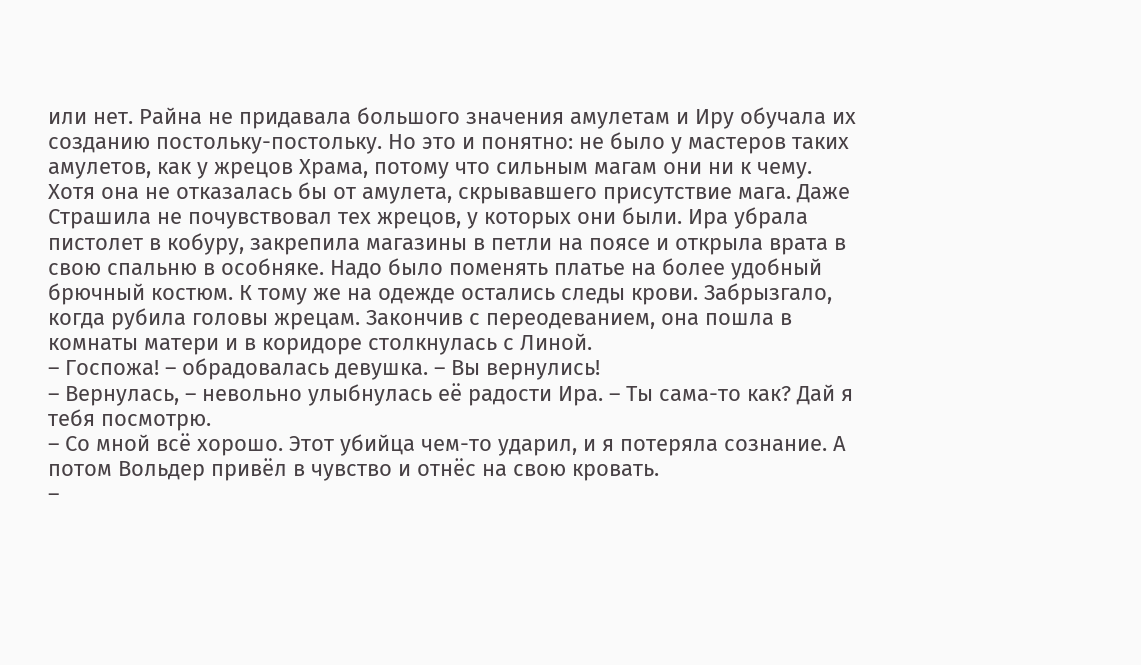или нет. Райна не придавала большого значения амулетам и Иру обучала их созданию постольку-постольку. Но это и понятно: не было у мастеров таких амулетов, как у жрецов Храма, потому что сильным магам они ни к чему. Хотя она не отказалась бы от амулета, скрывавшего присутствие мага. Даже Страшила не почувствовал тех жрецов, у которых они были. Ира убрала пистолет в кобуру, закрепила магазины в петли на поясе и открыла врата в свою спальню в особняке. Надо было поменять платье на более удобный брючный костюм. К тому же на одежде остались следы крови. Забрызгало, когда рубила головы жрецам. Закончив с переодеванием, она пошла в комнаты матери и в коридоре столкнулась с Линой.
– Госпожа! – обрадовалась девушка. – Вы вернулись!
– Вернулась, – невольно улыбнулась её радости Ира. – Ты сама-то как? Дай я тебя посмотрю.
– Со мной всё хорошо. Этот убийца чем-то ударил, и я потеряла сознание. А потом Вольдер привёл в чувство и отнёс на свою кровать.
–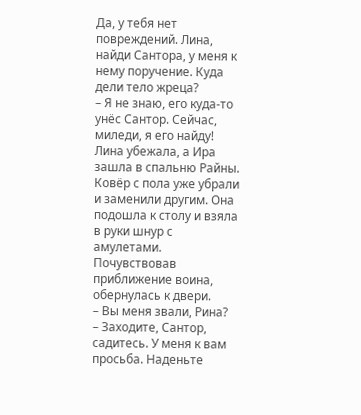Да, у тебя нет повреждений. Лина, найди Сантора, у меня к нему поручение. Куда дели тело жреца?
– Я не знаю, его куда-то унёс Сантор. Сейчас, миледи, я его найду!
Лина убежала, а Ира зашла в спальню Райны. Ковёр с пола уже убрали и заменили другим. Она подошла к столу и взяла в руки шнур с амулетами. Почувствовав приближение воина, обернулась к двери.
– Вы меня звали, Рина?
– Заходите, Сантор, садитесь. У меня к вам просьба. Наденьте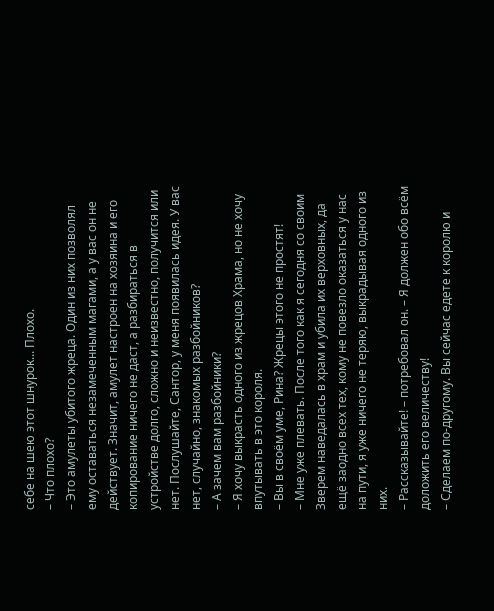себе на шею этот шнурок... Плохо.
– Что плохо?
– Это амулеты убитого жреца. Один из них позволял ему оставаться незамеченным магами, а у вас он не действует. Значит, амулет настроен на хозяина и его копирование ничего не даст, а разбираться в устройстве долго, сложно и неизвестно, получится или нет. Послушайте, Сантор, у меня появилась идея. У вас нет, случайно, знакомых разбойников?
– А зачем вам разбойники?
– Я хочу выкрасть одного из жрецов Храма, но не хочу впутывать в это короля.
– Вы в своём уме, Рина? Жрецы этого не простят!
– Мне уже плевать. После того как я сегодня со своим Зверем наведалась в храм и убила их верховных, да ещё заодно всех тех, кому не повезло оказаться у нас на пути, я уже ничего не теряю, выкрадывая одного из них.
– Рассказывайте! – потребовал он. – Я должен обо всём доложить его величеству!
– Сделаем по-другому. Вы сейчас едете к королю и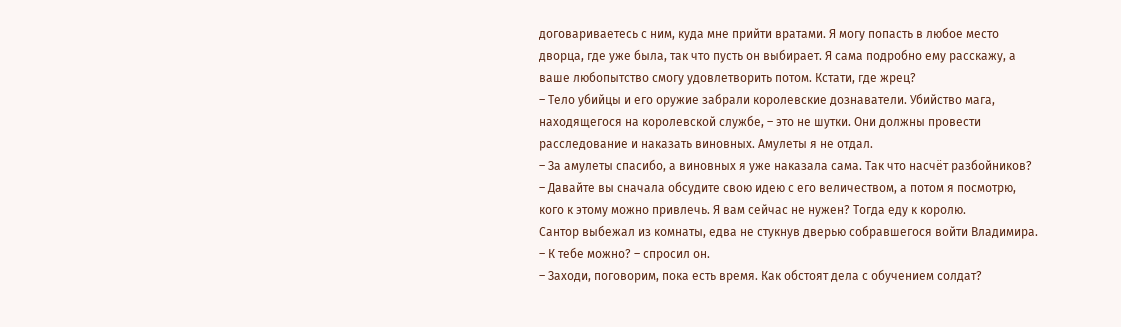договариваетесь с ним, куда мне прийти вратами. Я могу попасть в любое место дворца, где уже была, так что пусть он выбирает. Я сама подробно ему расскажу, а ваше любопытство смогу удовлетворить потом. Кстати, где жрец?
– Тело убийцы и его оружие забрали королевские дознаватели. Убийство мага, находящегося на королевской службе, – это не шутки. Они должны провести расследование и наказать виновных. Амулеты я не отдал.
– За амулеты спасибо, а виновных я уже наказала сама. Так что насчёт разбойников?
– Давайте вы сначала обсудите свою идею с его величеством, а потом я посмотрю, кого к этому можно привлечь. Я вам сейчас не нужен? Тогда еду к королю.
Сантор выбежал из комнаты, едва не стукнув дверью собравшегося войти Владимира.
– К тебе можно? – спросил он.
– Заходи, поговорим, пока есть время. Как обстоят дела с обучением солдат?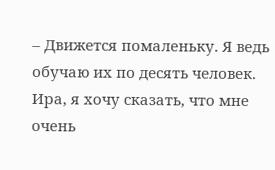– Движется помаленьку. Я ведь обучаю их по десять человек. Ира, я хочу сказать, что мне очень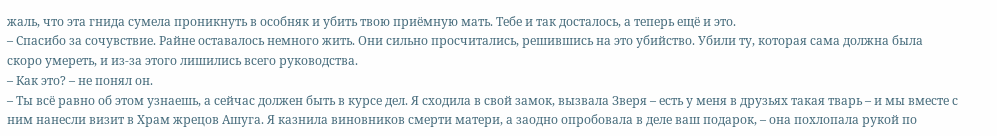жаль, что эта гнида сумела проникнуть в особняк и убить твою приёмную мать. Тебе и так досталось, а теперь ещё и это.
– Спасибо за сочувствие. Райне оставалось немного жить. Они сильно просчитались, решившись на это убийство. Убили ту, которая сама должна была скоро умереть, и из-за этого лишились всего руководства.
– Как это? – не понял он.
– Ты всё равно об этом узнаешь, а сейчас должен быть в курсе дел. Я сходила в свой замок, вызвала Зверя – есть у меня в друзьях такая тварь – и мы вместе с ним нанесли визит в Храм жрецов Ашуга. Я казнила виновников смерти матери, а заодно опробовала в деле ваш подарок, – она похлопала рукой по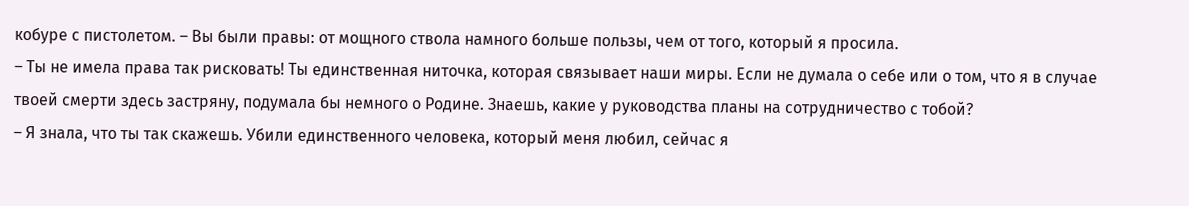кобуре с пистолетом. – Вы были правы: от мощного ствола намного больше пользы, чем от того, который я просила.
– Ты не имела права так рисковать! Ты единственная ниточка, которая связывает наши миры. Если не думала о себе или о том, что я в случае твоей смерти здесь застряну, подумала бы немного о Родине. Знаешь, какие у руководства планы на сотрудничество с тобой?
– Я знала, что ты так скажешь. Убили единственного человека, который меня любил, сейчас я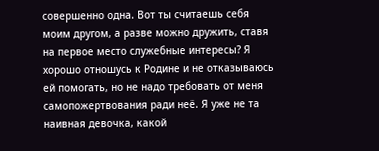совершенно одна. Вот ты считаешь себя моим другом, а разве можно дружить, ставя на первое место служебные интересы? Я хорошо отношусь к Родине и не отказываюсь ей помогать, но не надо требовать от меня самопожертвования ради неё. Я уже не та наивная девочка, какой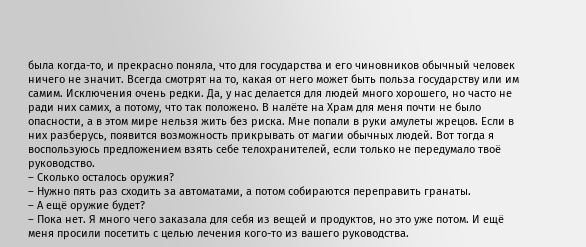была когда-то, и прекрасно поняла, что для государства и его чиновников обычный человек ничего не значит. Всегда смотрят на то, какая от него может быть польза государству или им самим. Исключения очень редки. Да, у нас делается для людей много хорошего, но часто не ради них самих, а потому, что так положено. В налёте на Храм для меня почти не было опасности, а в этом мире нельзя жить без риска. Мне попали в руки амулеты жрецов. Если в них разберусь, появится возможность прикрывать от магии обычных людей. Вот тогда я воспользуюсь предложением взять себе телохранителей, если только не передумало твоё руководство.
– Сколько осталось оружия?
– Нужно пять раз сходить за автоматами, а потом собираются переправить гранаты.
– А ещё оружие будет?
– Пока нет. Я много чего заказала для себя из вещей и продуктов, но это уже потом. И ещё меня просили посетить с целью лечения кого-то из вашего руководства.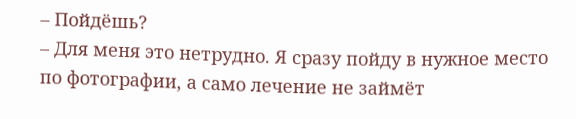– Пойдёшь?
– Для меня это нетрудно. Я сразу пойду в нужное место по фотографии, а само лечение не займёт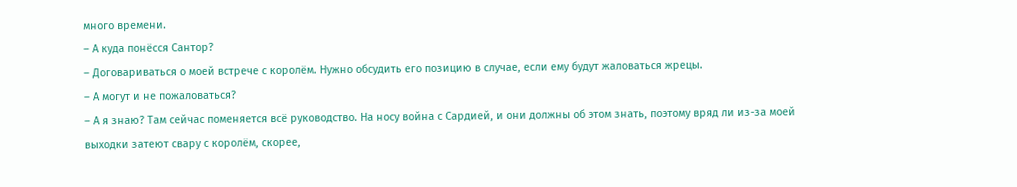много времени.
– А куда понёсся Сантор?
– Договариваться о моей встрече с королём. Нужно обсудить его позицию в случае, если ему будут жаловаться жрецы.
– А могут и не пожаловаться?
– А я знаю? Там сейчас поменяется всё руководство. На носу война с Сардией, и они должны об этом знать, поэтому вряд ли из-за моей выходки затеют свару с королём, скорее,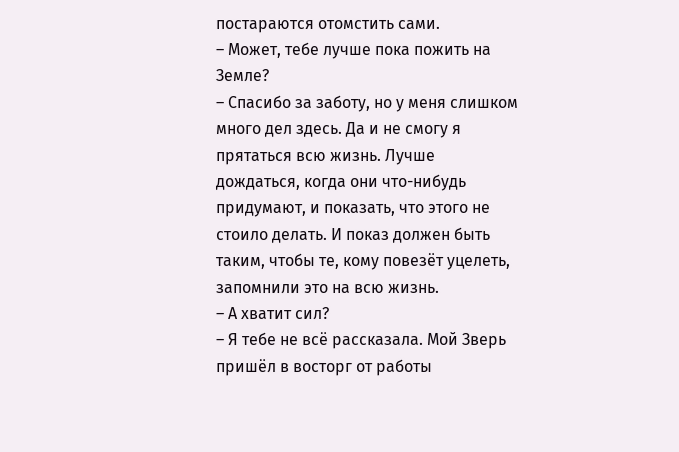постараются отомстить сами.
– Может, тебе лучше пока пожить на Земле?
– Спасибо за заботу, но у меня слишком много дел здесь. Да и не смогу я прятаться всю жизнь. Лучше дождаться, когда они что-нибудь придумают, и показать, что этого не стоило делать. И показ должен быть таким, чтобы те, кому повезёт уцелеть, запомнили это на всю жизнь.
– А хватит сил?
– Я тебе не всё рассказала. Мой Зверь пришёл в восторг от работы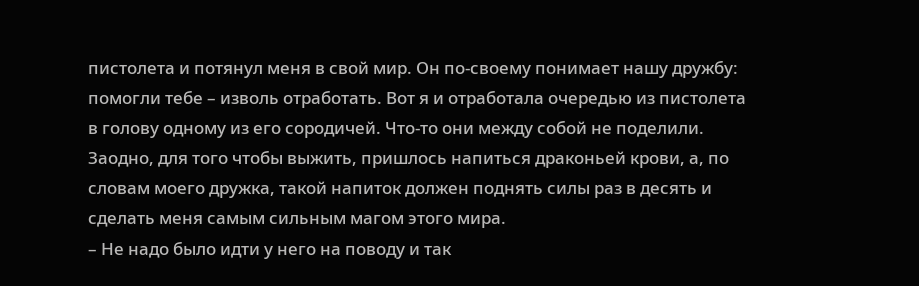пистолета и потянул меня в свой мир. Он по-своему понимает нашу дружбу: помогли тебе – изволь отработать. Вот я и отработала очередью из пистолета в голову одному из его сородичей. Что-то они между собой не поделили. Заодно, для того чтобы выжить, пришлось напиться драконьей крови, а, по словам моего дружка, такой напиток должен поднять силы раз в десять и сделать меня самым сильным магом этого мира.
– Не надо было идти у него на поводу и так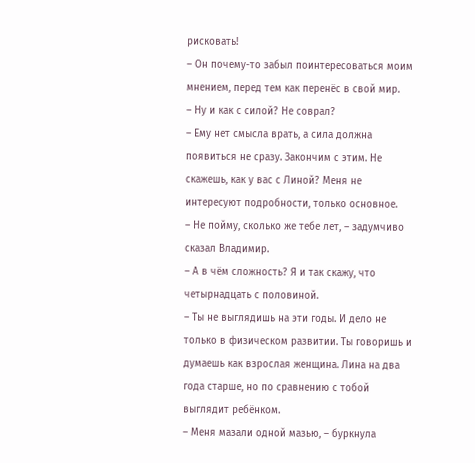рисковать!
– Он почему-то забыл поинтересоваться моим мнением, перед тем как перенёс в свой мир.
– Ну и как с силой? Не соврал?
– Ему нет смысла врать, а сила должна появиться не сразу. Закончим с этим. Не скажешь, как у вас с Линой? Меня не интересуют подробности, только основное.
– Не пойму, сколько же тебе лет, – задумчиво сказал Владимир.
– А в чём сложность? Я и так скажу, что четырнадцать с половиной.
– Ты не выглядишь на эти годы. И дело не только в физическом развитии. Ты говоришь и думаешь как взрослая женщина. Лина на два года старше, но по сравнению с тобой выглядит ребёнком.
– Меня мазали одной мазью, – буркнула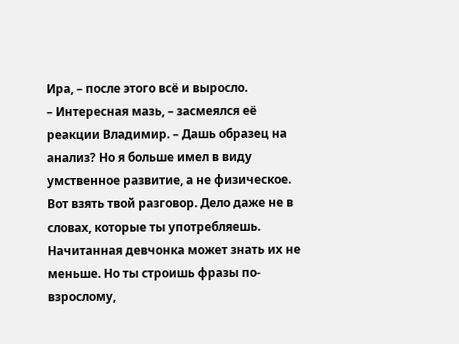Ира, – после этого всё и выросло.
– Интересная мазь, – засмеялся её реакции Владимир. – Дашь образец на анализ? Но я больше имел в виду умственное развитие, а не физическое. Вот взять твой разговор. Дело даже не в словах, которые ты употребляешь. Начитанная девчонка может знать их не меньше. Но ты строишь фразы по-взрослому,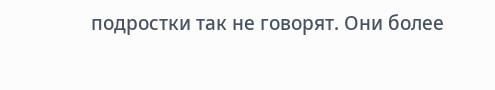подростки так не говорят. Они более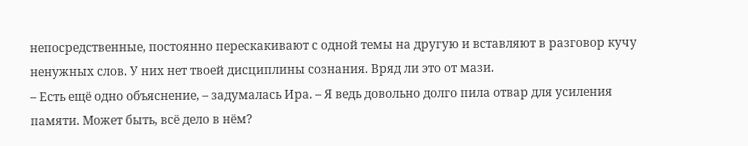непосредственные, постоянно перескакивают с одной темы на другую и вставляют в разговор кучу ненужных слов. У них нет твоей дисциплины сознания. Вряд ли это от мази.
– Есть ещё одно объяснение, – задумалась Ира. – Я ведь довольно долго пила отвар для усиления памяти. Может быть, всё дело в нём?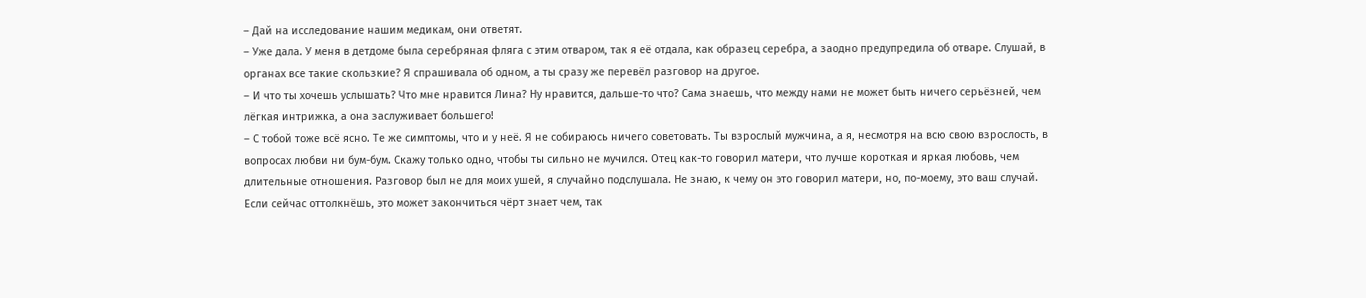– Дай на исследование нашим медикам, они ответят.
– Уже дала. У меня в детдоме была серебряная фляга с этим отваром, так я её отдала, как образец серебра, а заодно предупредила об отваре. Слушай, в органах все такие скользкие? Я спрашивала об одном, а ты сразу же перевёл разговор на другое.
– И что ты хочешь услышать? Что мне нравится Лина? Ну нравится, дальше-то что? Сама знаешь, что между нами не может быть ничего серьёзней, чем лёгкая интрижка, а она заслуживает большего!
– С тобой тоже всё ясно. Те же симптомы, что и у неё. Я не собираюсь ничего советовать. Ты взрослый мужчина, а я, несмотря на всю свою взрослость, в вопросах любви ни бум-бум. Скажу только одно, чтобы ты сильно не мучился. Отец как-то говорил матери, что лучше короткая и яркая любовь, чем длительные отношения. Разговор был не для моих ушей, я случайно подслушала. Не знаю, к чему он это говорил матери, но, по-моему, это ваш случай. Если сейчас оттолкнёшь, это может закончиться чёрт знает чем, так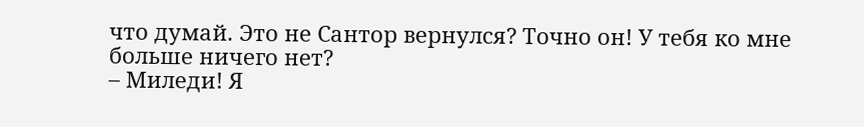что думай. Это не Сантор вернулся? Точно он! У тебя ко мне больше ничего нет?
– Миледи! Я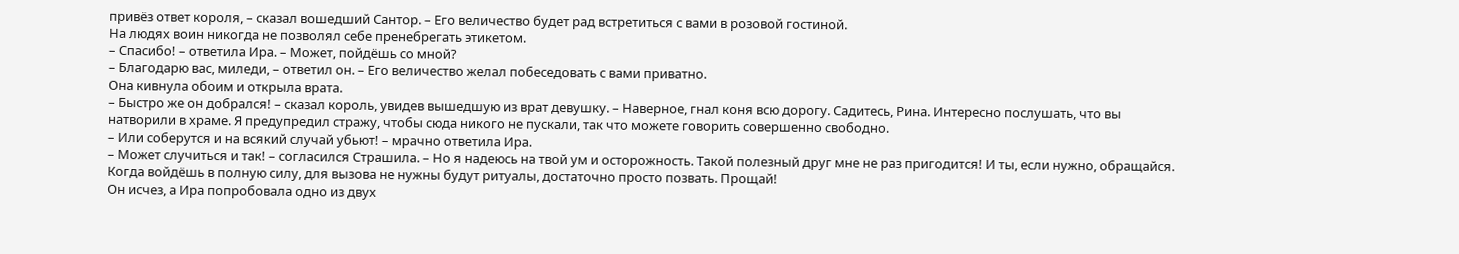привёз ответ короля, – сказал вошедший Сантор. – Его величество будет рад встретиться с вами в розовой гостиной.
На людях воин никогда не позволял себе пренебрегать этикетом.
– Спасибо! – ответила Ира. – Может, пойдёшь со мной?
– Благодарю вас, миледи, – ответил он. – Его величество желал побеседовать с вами приватно.
Она кивнула обоим и открыла врата.
– Быстро же он добрался! – сказал король, увидев вышедшую из врат девушку. – Наверное, гнал коня всю дорогу. Садитесь, Рина. Интересно послушать, что вы натворили в храме. Я предупредил стражу, чтобы сюда никого не пускали, так что можете говорить совершенно свободно.
– Или соберутся и на всякий случай убьют! – мрачно ответила Ира.
– Может случиться и так! – согласился Страшила. – Но я надеюсь на твой ум и осторожность. Такой полезный друг мне не раз пригодится! И ты, если нужно, обращайся. Когда войдёшь в полную силу, для вызова не нужны будут ритуалы, достаточно просто позвать. Прощай!
Он исчез, а Ира попробовала одно из двух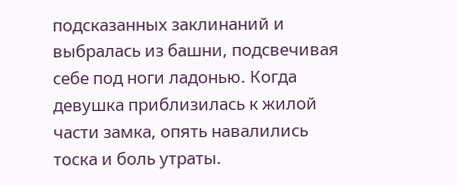подсказанных заклинаний и выбралась из башни, подсвечивая себе под ноги ладонью. Когда девушка приблизилась к жилой части замка, опять навалились тоска и боль утраты.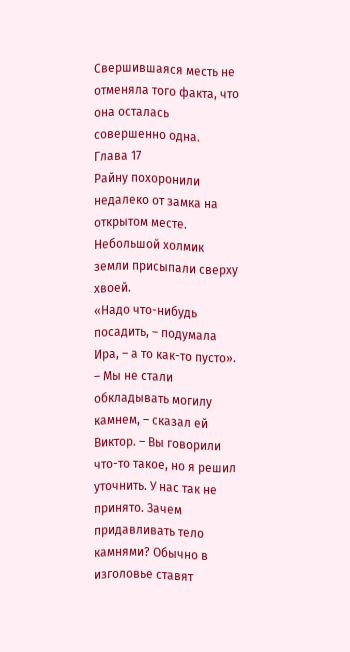Свершившаяся месть не отменяла того факта, что она осталась совершенно одна.
Глава 17
Райну похоронили недалеко от замка на открытом месте. Небольшой холмик земли присыпали сверху хвоей.
«Надо что-нибудь посадить, – подумала Ира, – а то как-то пусто».
– Мы не стали обкладывать могилу камнем, – сказал ей Виктор. – Вы говорили что-то такое, но я решил уточнить. У нас так не принято. Зачем придавливать тело камнями? Обычно в изголовье ставят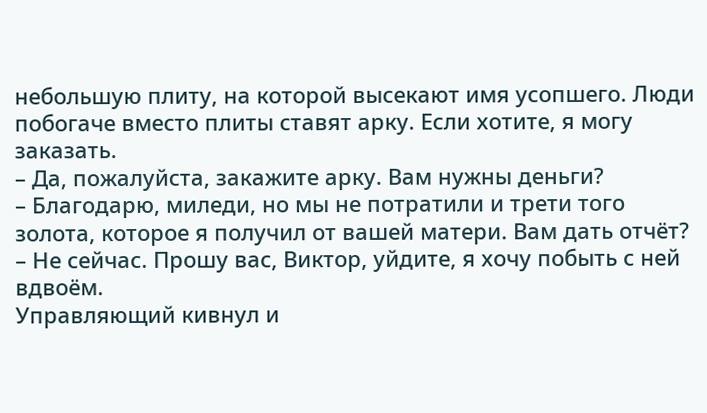небольшую плиту, на которой высекают имя усопшего. Люди побогаче вместо плиты ставят арку. Если хотите, я могу заказать.
– Да, пожалуйста, закажите арку. Вам нужны деньги?
– Благодарю, миледи, но мы не потратили и трети того золота, которое я получил от вашей матери. Вам дать отчёт?
– Не сейчас. Прошу вас, Виктор, уйдите, я хочу побыть с ней вдвоём.
Управляющий кивнул и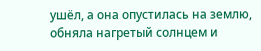ушёл, а она опустилась на землю, обняла нагретый солнцем и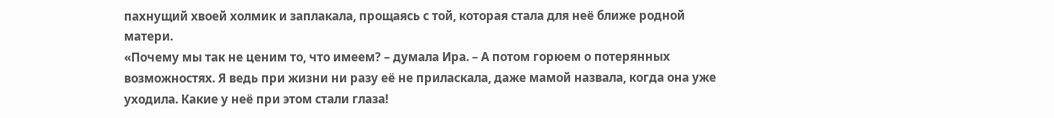пахнущий хвоей холмик и заплакала, прощаясь с той, которая стала для неё ближе родной матери.
«Почему мы так не ценим то, что имеем? – думала Ира. – А потом горюем о потерянных возможностях. Я ведь при жизни ни разу её не приласкала, даже мамой назвала, когда она уже уходила. Какие у неё при этом стали глаза!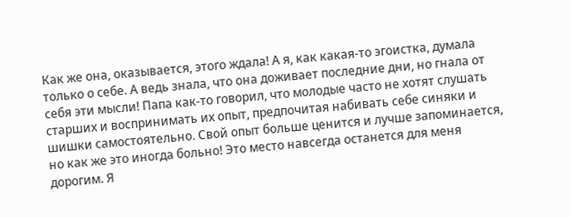Как же она, оказывается, этого ждала! А я, как какая-то эгоистка, думала только о себе. А ведь знала, что она доживает последние дни, но гнала от себя эти мысли! Папа как-то говорил, что молодые часто не хотят слушать старших и воспринимать их опыт, предпочитая набивать себе синяки и шишки самостоятельно. Свой опыт больше ценится и лучше запоминается, но как же это иногда больно! Это место навсегда останется для меня дорогим. Я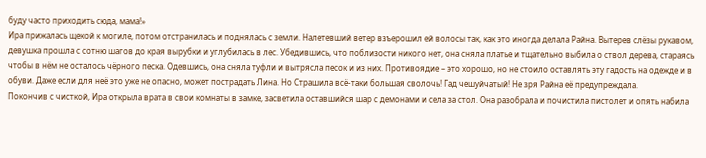буду часто приходить сюда, мама!»
Ира прижалась щекой к могиле, потом отстранилась и поднялась с земли. Налетевший ветер взъерошил ей волосы так, как это иногда делала Райна. Вытерев слёзы рукавом, девушка прошла с сотню шагов до края вырубки и углубилась в лес. Убедившись, что поблизости никого нет, она сняла платье и тщательно выбила о ствол дерева, стараясь чтобы в нём не осталось чёрного песка. Одевшись, она сняла туфли и вытрясла песок и из них. Противоядие – это хорошо, но не стоило оставлять эту гадость на одежде и в обуви. Даже если для неё это уже не опасно, может пострадать Лина. Но Страшила всё-таки большая сволочь! Гад чешуйчатый! Не зря Райна её предупреждала.
Покончив с чисткой, Ира открыла врата в свои комнаты в замке, засветила оставшийся шар с демонами и села за стол. Она разобрала и почистила пистолет и опять набила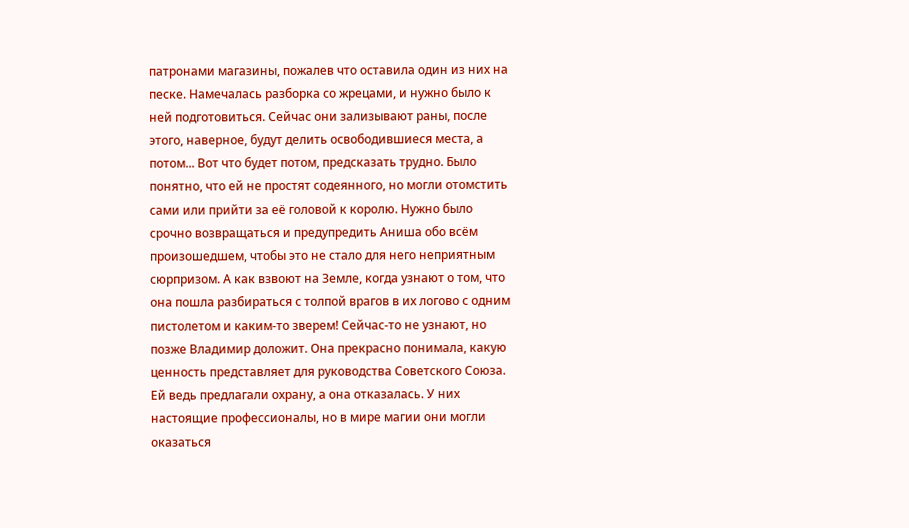патронами магазины, пожалев что оставила один из них на песке. Намечалась разборка со жрецами, и нужно было к ней подготовиться. Сейчас они зализывают раны, после этого, наверное, будут делить освободившиеся места, а потом... Вот что будет потом, предсказать трудно. Было понятно, что ей не простят содеянного, но могли отомстить сами или прийти за её головой к королю. Нужно было срочно возвращаться и предупредить Аниша обо всём произошедшем, чтобы это не стало для него неприятным сюрпризом. А как взвоют на Земле, когда узнают о том, что она пошла разбираться с толпой врагов в их логово с одним пистолетом и каким-то зверем! Сейчас-то не узнают, но позже Владимир доложит. Она прекрасно понимала, какую ценность представляет для руководства Советского Союза. Ей ведь предлагали охрану, а она отказалась. У них настоящие профессионалы, но в мире магии они могли оказаться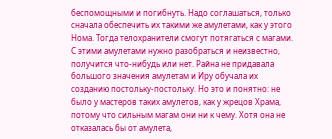беспомощными и погибнуть. Надо соглашаться, только сначала обеспечить их такими же амулетами, как у этого Нома. Тогда телохранители смогут потягаться с магами. С этими амулетами нужно разобраться и неизвестно, получится что-нибудь или нет. Райна не придавала большого значения амулетам и Иру обучала их созданию постольку-постольку. Но это и понятно: не было у мастеров таких амулетов, как у жрецов Храма, потому что сильным магам они ни к чему. Хотя она не отказалась бы от амулета,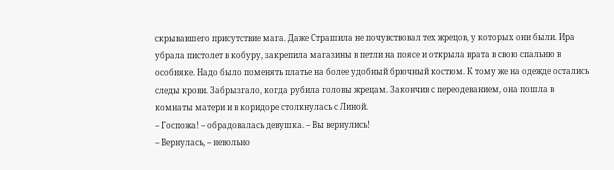скрывавшего присутствие мага. Даже Страшила не почувствовал тех жрецов, у которых они были. Ира убрала пистолет в кобуру, закрепила магазины в петли на поясе и открыла врата в свою спальню в особняке. Надо было поменять платье на более удобный брючный костюм. К тому же на одежде остались следы крови. Забрызгало, когда рубила головы жрецам. Закончив с переодеванием, она пошла в комнаты матери и в коридоре столкнулась с Линой.
– Госпожа! – обрадовалась девушка. – Вы вернулись!
– Вернулась, – невольно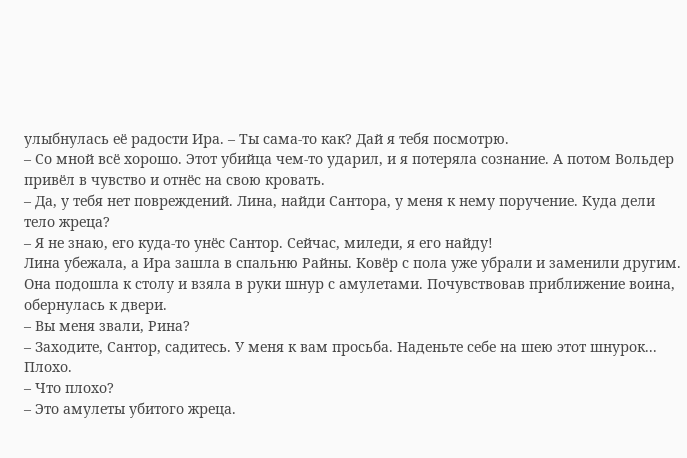улыбнулась её радости Ира. – Ты сама-то как? Дай я тебя посмотрю.
– Со мной всё хорошо. Этот убийца чем-то ударил, и я потеряла сознание. А потом Вольдер привёл в чувство и отнёс на свою кровать.
– Да, у тебя нет повреждений. Лина, найди Сантора, у меня к нему поручение. Куда дели тело жреца?
– Я не знаю, его куда-то унёс Сантор. Сейчас, миледи, я его найду!
Лина убежала, а Ира зашла в спальню Райны. Ковёр с пола уже убрали и заменили другим. Она подошла к столу и взяла в руки шнур с амулетами. Почувствовав приближение воина, обернулась к двери.
– Вы меня звали, Рина?
– Заходите, Сантор, садитесь. У меня к вам просьба. Наденьте себе на шею этот шнурок... Плохо.
– Что плохо?
– Это амулеты убитого жреца.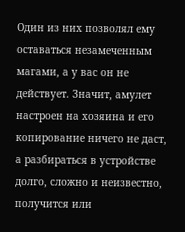Один из них позволял ему оставаться незамеченным магами, а у вас он не действует. Значит, амулет настроен на хозяина и его копирование ничего не даст, а разбираться в устройстве долго, сложно и неизвестно, получится или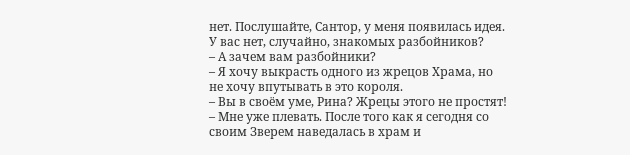нет. Послушайте, Сантор, у меня появилась идея. У вас нет, случайно, знакомых разбойников?
– А зачем вам разбойники?
– Я хочу выкрасть одного из жрецов Храма, но не хочу впутывать в это короля.
– Вы в своём уме, Рина? Жрецы этого не простят!
– Мне уже плевать. После того как я сегодня со своим Зверем наведалась в храм и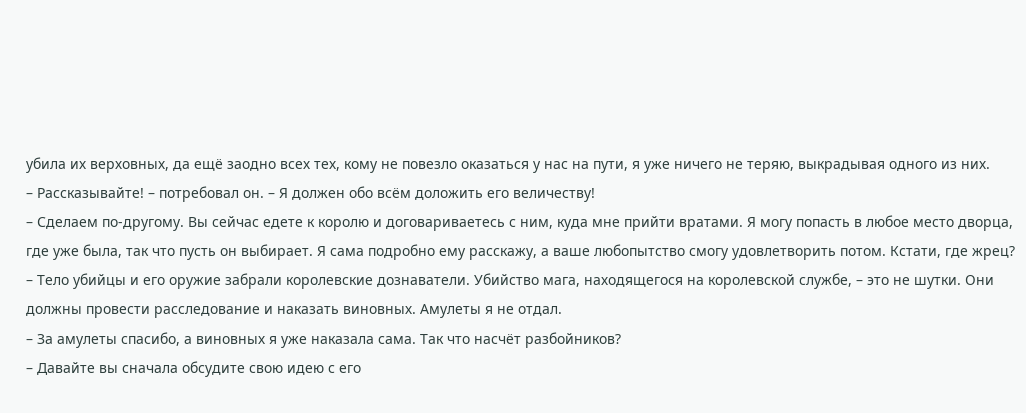убила их верховных, да ещё заодно всех тех, кому не повезло оказаться у нас на пути, я уже ничего не теряю, выкрадывая одного из них.
– Рассказывайте! – потребовал он. – Я должен обо всём доложить его величеству!
– Сделаем по-другому. Вы сейчас едете к королю и договариваетесь с ним, куда мне прийти вратами. Я могу попасть в любое место дворца, где уже была, так что пусть он выбирает. Я сама подробно ему расскажу, а ваше любопытство смогу удовлетворить потом. Кстати, где жрец?
– Тело убийцы и его оружие забрали королевские дознаватели. Убийство мага, находящегося на королевской службе, – это не шутки. Они должны провести расследование и наказать виновных. Амулеты я не отдал.
– За амулеты спасибо, а виновных я уже наказала сама. Так что насчёт разбойников?
– Давайте вы сначала обсудите свою идею с его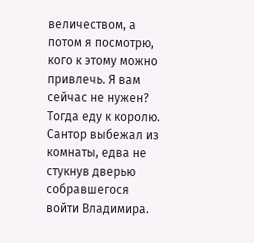величеством, а потом я посмотрю, кого к этому можно привлечь. Я вам сейчас не нужен? Тогда еду к королю.
Сантор выбежал из комнаты, едва не стукнув дверью собравшегося войти Владимира.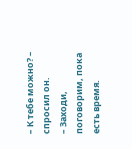– К тебе можно? – спросил он.
– Заходи, поговорим, пока есть время.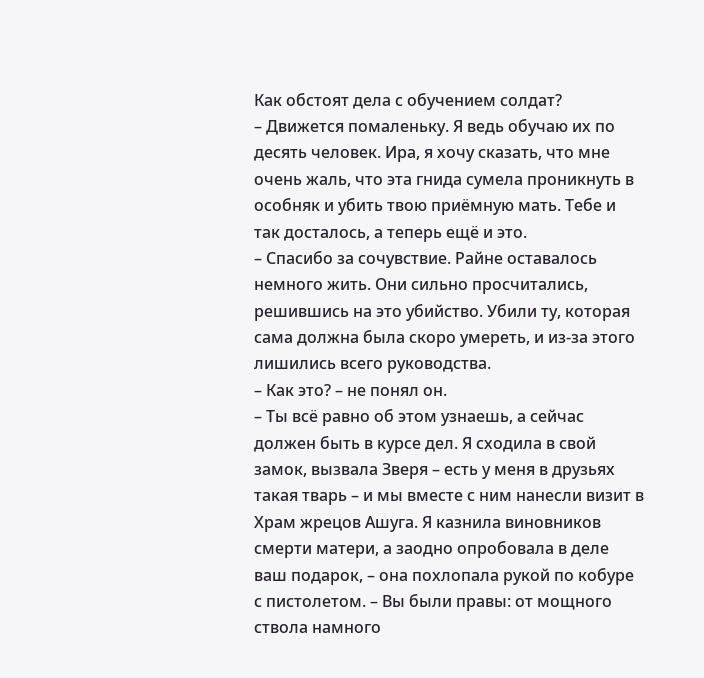Как обстоят дела с обучением солдат?
– Движется помаленьку. Я ведь обучаю их по десять человек. Ира, я хочу сказать, что мне очень жаль, что эта гнида сумела проникнуть в особняк и убить твою приёмную мать. Тебе и так досталось, а теперь ещё и это.
– Спасибо за сочувствие. Райне оставалось немного жить. Они сильно просчитались, решившись на это убийство. Убили ту, которая сама должна была скоро умереть, и из-за этого лишились всего руководства.
– Как это? – не понял он.
– Ты всё равно об этом узнаешь, а сейчас должен быть в курсе дел. Я сходила в свой замок, вызвала Зверя – есть у меня в друзьях такая тварь – и мы вместе с ним нанесли визит в Храм жрецов Ашуга. Я казнила виновников смерти матери, а заодно опробовала в деле ваш подарок, – она похлопала рукой по кобуре с пистолетом. – Вы были правы: от мощного ствола намного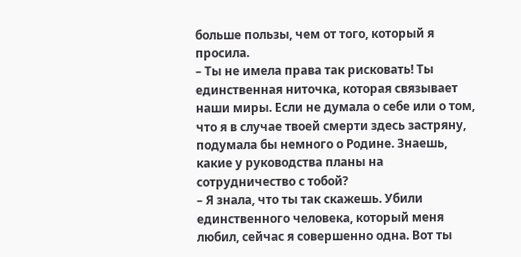больше пользы, чем от того, который я просила.
– Ты не имела права так рисковать! Ты единственная ниточка, которая связывает наши миры. Если не думала о себе или о том, что я в случае твоей смерти здесь застряну, подумала бы немного о Родине. Знаешь, какие у руководства планы на сотрудничество с тобой?
– Я знала, что ты так скажешь. Убили единственного человека, который меня любил, сейчас я совершенно одна. Вот ты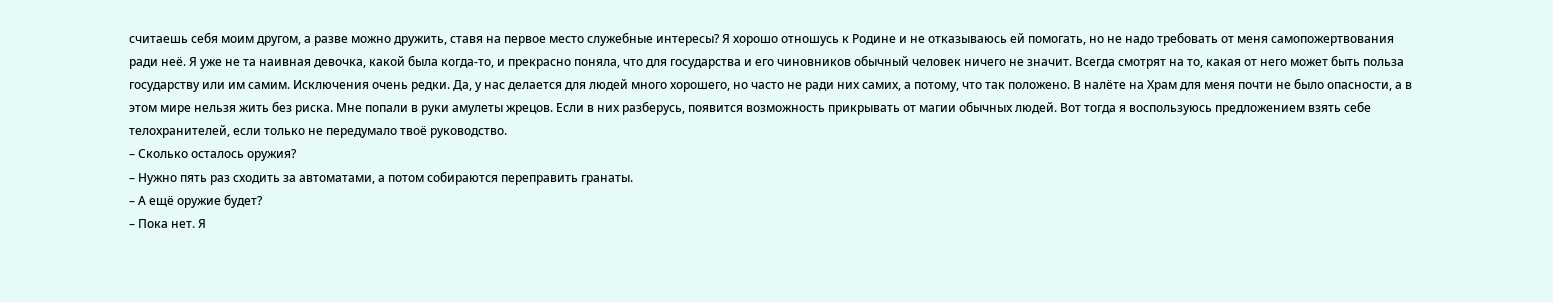считаешь себя моим другом, а разве можно дружить, ставя на первое место служебные интересы? Я хорошо отношусь к Родине и не отказываюсь ей помогать, но не надо требовать от меня самопожертвования ради неё. Я уже не та наивная девочка, какой была когда-то, и прекрасно поняла, что для государства и его чиновников обычный человек ничего не значит. Всегда смотрят на то, какая от него может быть польза государству или им самим. Исключения очень редки. Да, у нас делается для людей много хорошего, но часто не ради них самих, а потому, что так положено. В налёте на Храм для меня почти не было опасности, а в этом мире нельзя жить без риска. Мне попали в руки амулеты жрецов. Если в них разберусь, появится возможность прикрывать от магии обычных людей. Вот тогда я воспользуюсь предложением взять себе телохранителей, если только не передумало твоё руководство.
– Сколько осталось оружия?
– Нужно пять раз сходить за автоматами, а потом собираются переправить гранаты.
– А ещё оружие будет?
– Пока нет. Я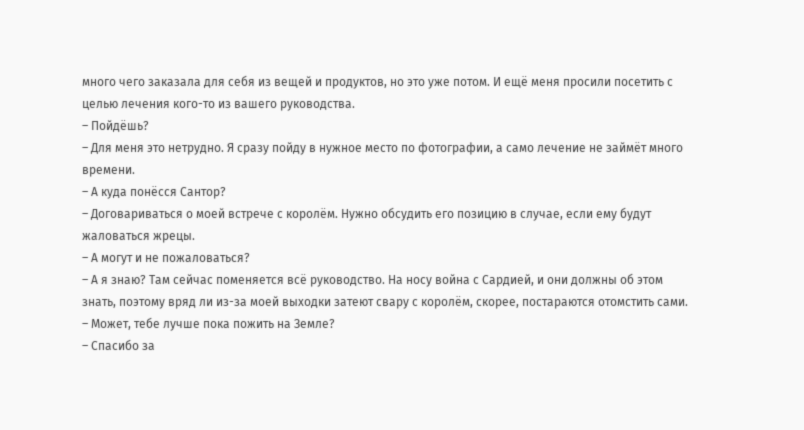много чего заказала для себя из вещей и продуктов, но это уже потом. И ещё меня просили посетить с целью лечения кого-то из вашего руководства.
– Пойдёшь?
– Для меня это нетрудно. Я сразу пойду в нужное место по фотографии, а само лечение не займёт много времени.
– А куда понёсся Сантор?
– Договариваться о моей встрече с королём. Нужно обсудить его позицию в случае, если ему будут жаловаться жрецы.
– А могут и не пожаловаться?
– А я знаю? Там сейчас поменяется всё руководство. На носу война с Сардией, и они должны об этом знать, поэтому вряд ли из-за моей выходки затеют свару с королём, скорее, постараются отомстить сами.
– Может, тебе лучше пока пожить на Земле?
– Спасибо за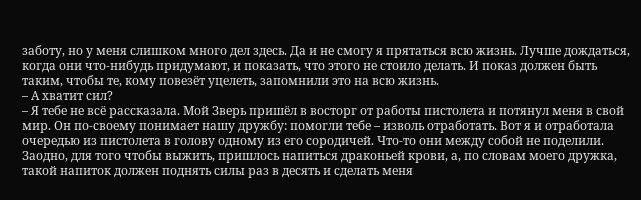заботу, но у меня слишком много дел здесь. Да и не смогу я прятаться всю жизнь. Лучше дождаться, когда они что-нибудь придумают, и показать, что этого не стоило делать. И показ должен быть таким, чтобы те, кому повезёт уцелеть, запомнили это на всю жизнь.
– А хватит сил?
– Я тебе не всё рассказала. Мой Зверь пришёл в восторг от работы пистолета и потянул меня в свой мир. Он по-своему понимает нашу дружбу: помогли тебе – изволь отработать. Вот я и отработала очередью из пистолета в голову одному из его сородичей. Что-то они между собой не поделили. Заодно, для того чтобы выжить, пришлось напиться драконьей крови, а, по словам моего дружка, такой напиток должен поднять силы раз в десять и сделать меня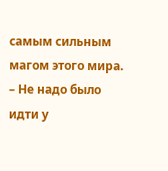самым сильным магом этого мира.
– Не надо было идти у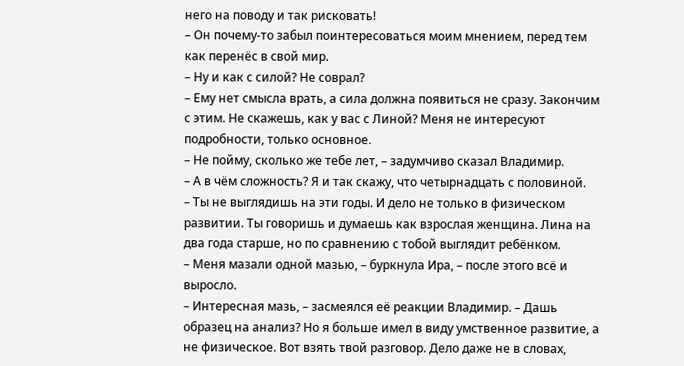него на поводу и так рисковать!
– Он почему-то забыл поинтересоваться моим мнением, перед тем как перенёс в свой мир.
– Ну и как с силой? Не соврал?
– Ему нет смысла врать, а сила должна появиться не сразу. Закончим с этим. Не скажешь, как у вас с Линой? Меня не интересуют подробности, только основное.
– Не пойму, сколько же тебе лет, – задумчиво сказал Владимир.
– А в чём сложность? Я и так скажу, что четырнадцать с половиной.
– Ты не выглядишь на эти годы. И дело не только в физическом развитии. Ты говоришь и думаешь как взрослая женщина. Лина на два года старше, но по сравнению с тобой выглядит ребёнком.
– Меня мазали одной мазью, – буркнула Ира, – после этого всё и выросло.
– Интересная мазь, – засмеялся её реакции Владимир. – Дашь образец на анализ? Но я больше имел в виду умственное развитие, а не физическое. Вот взять твой разговор. Дело даже не в словах,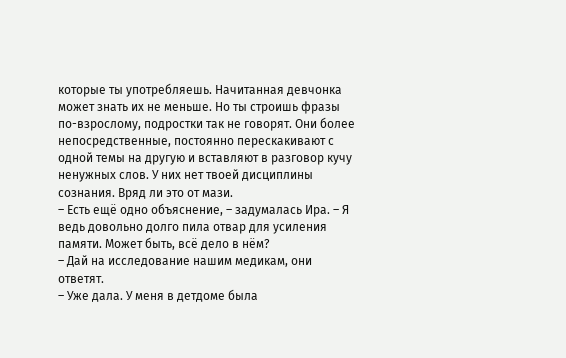которые ты употребляешь. Начитанная девчонка может знать их не меньше. Но ты строишь фразы по-взрослому, подростки так не говорят. Они более непосредственные, постоянно перескакивают с одной темы на другую и вставляют в разговор кучу ненужных слов. У них нет твоей дисциплины сознания. Вряд ли это от мази.
– Есть ещё одно объяснение, – задумалась Ира. – Я ведь довольно долго пила отвар для усиления памяти. Может быть, всё дело в нём?
– Дай на исследование нашим медикам, они ответят.
– Уже дала. У меня в детдоме была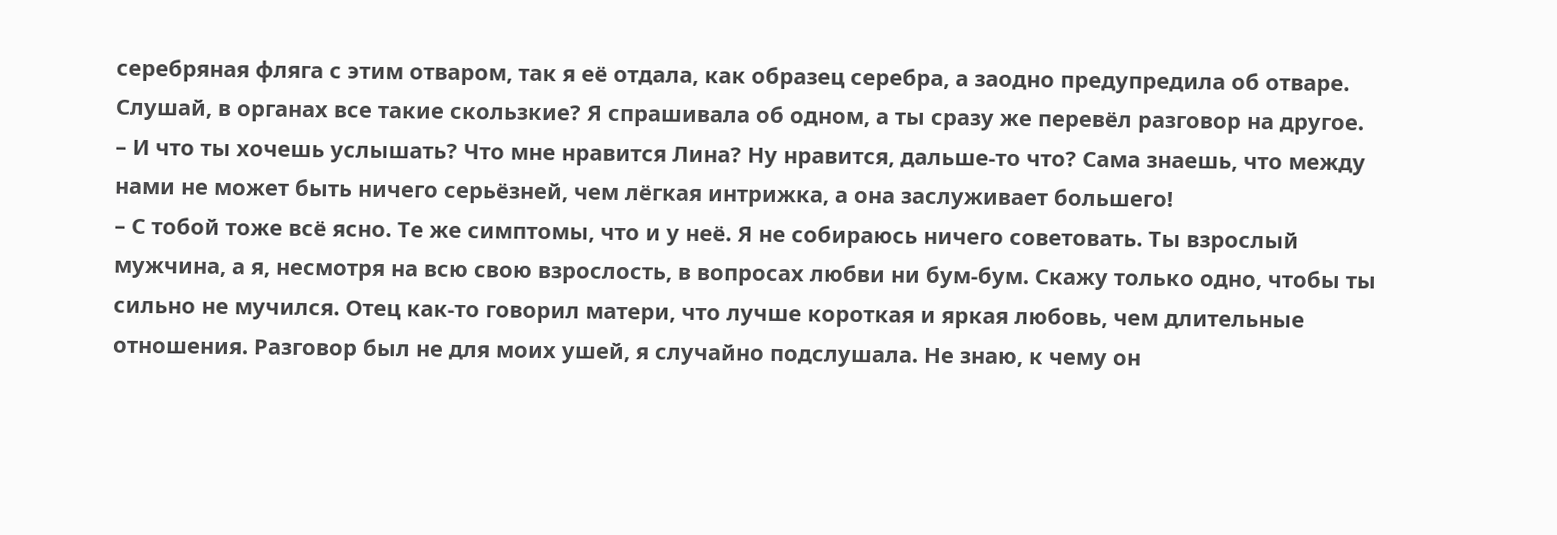серебряная фляга с этим отваром, так я её отдала, как образец серебра, а заодно предупредила об отваре. Слушай, в органах все такие скользкие? Я спрашивала об одном, а ты сразу же перевёл разговор на другое.
– И что ты хочешь услышать? Что мне нравится Лина? Ну нравится, дальше-то что? Сама знаешь, что между нами не может быть ничего серьёзней, чем лёгкая интрижка, а она заслуживает большего!
– С тобой тоже всё ясно. Те же симптомы, что и у неё. Я не собираюсь ничего советовать. Ты взрослый мужчина, а я, несмотря на всю свою взрослость, в вопросах любви ни бум-бум. Скажу только одно, чтобы ты сильно не мучился. Отец как-то говорил матери, что лучше короткая и яркая любовь, чем длительные отношения. Разговор был не для моих ушей, я случайно подслушала. Не знаю, к чему он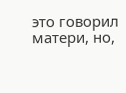это говорил матери, но,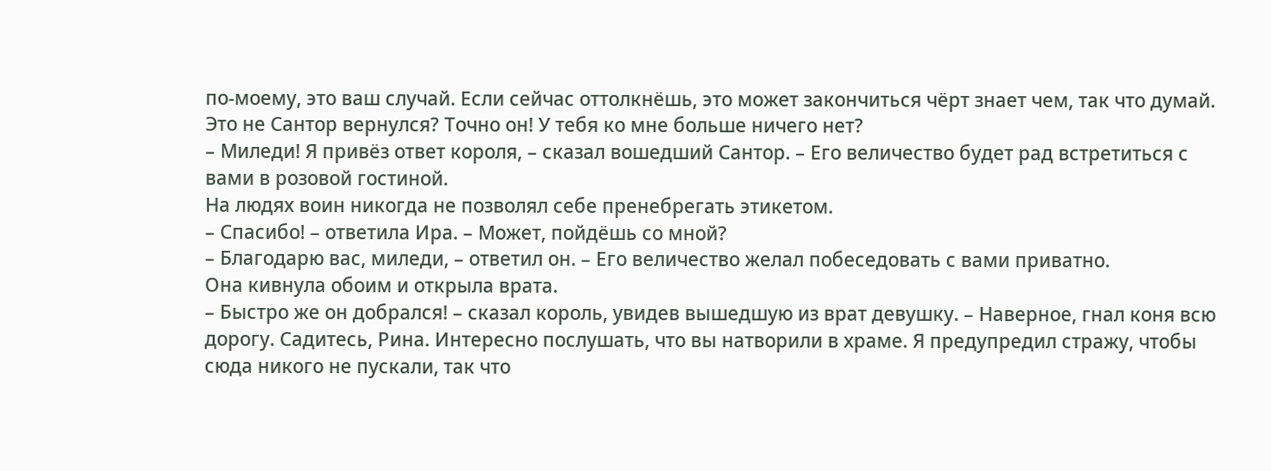по-моему, это ваш случай. Если сейчас оттолкнёшь, это может закончиться чёрт знает чем, так что думай. Это не Сантор вернулся? Точно он! У тебя ко мне больше ничего нет?
– Миледи! Я привёз ответ короля, – сказал вошедший Сантор. – Его величество будет рад встретиться с вами в розовой гостиной.
На людях воин никогда не позволял себе пренебрегать этикетом.
– Спасибо! – ответила Ира. – Может, пойдёшь со мной?
– Благодарю вас, миледи, – ответил он. – Его величество желал побеседовать с вами приватно.
Она кивнула обоим и открыла врата.
– Быстро же он добрался! – сказал король, увидев вышедшую из врат девушку. – Наверное, гнал коня всю дорогу. Садитесь, Рина. Интересно послушать, что вы натворили в храме. Я предупредил стражу, чтобы сюда никого не пускали, так что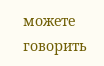можете говорить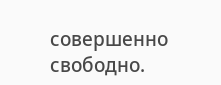совершенно свободно.